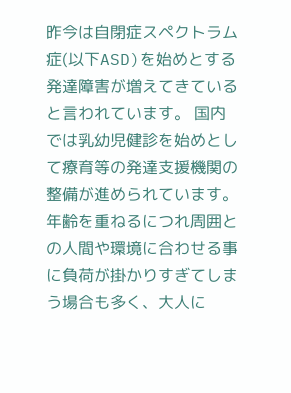昨今は自閉症スペクトラム症(以下ASD)を始めとする発達障害が増えてきていると言われています。 国内では乳幼児健診を始めとして療育等の発達支援機関の整備が進められています。 年齢を重ねるにつれ周囲との人間や環境に合わせる事に負荷が掛かりすぎてしまう場合も多く、大人に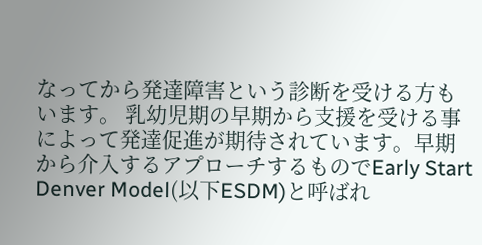なってから発達障害という診断を受ける方もいます。 乳幼児期の早期から支援を受ける事によって発達促進が期待されています。早期から介入するアプローチするものでEarly Start Denver Model(以下ESDM)と呼ばれ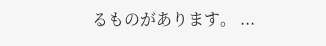るものがあります。 ...